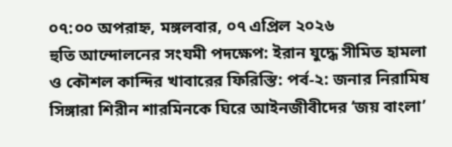০৭:০০ অপরাহ্ন, মঙ্গলবার, ০৭ এপ্রিল ২০২৬
হুতি আন্দোলনের সংযমী পদক্ষেপ: ইরান যুদ্ধে সীমিত হামলা ও কৌশল কান্দির খাবারের ফিরিস্তি: পর্ব-২: জনার নিরামিষ সিঙ্গারা শিরীন শারমিনকে ঘিরে আইনজীবীদের ‘জয় বাংলা’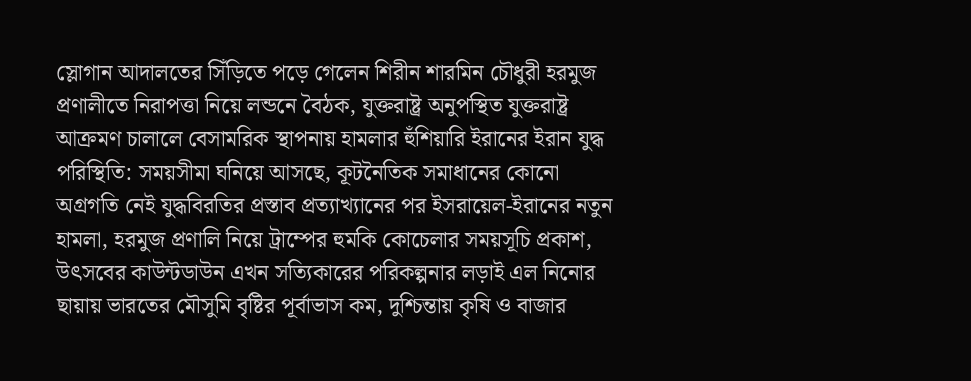স্লোগান আদালতের সিঁড়িতে পড়ে গেলেন শিরীন শারমিন চৌধুরী হরমুজ প্রণালীতে নিরাপত্তা নিয়ে লন্ডনে বৈঠক, যুক্তরাষ্ট্র অনুপস্থিত যুক্তরাষ্ট্র আক্রমণ চালালে বেসামরিক স্থাপনায় হামলার হুঁশিয়ারি ইরানের ইরান যুদ্ধ পরিস্থিতি: সময়সীমা ঘনিয়ে আসছে, কূটনৈতিক সমাধানের কোনো অগ্রগতি নেই যুদ্ধবিরতির প্রস্তাব প্রত্যাখ্যানের পর ইসরায়েল-ইরানের নতুন হামলা, হরমুজ প্রণালি নিয়ে ট্রাম্পের হুমকি কোচেলার সময়সূচি প্রকাশ, উৎসবের কাউন্টডাউন এখন সত্যিকারের পরিকল্পনার লড়াই এল নিনোর ছায়ায় ভারতের মৌসুমি বৃষ্টির পূর্বাভাস কম, দুশ্চিন্তায় কৃষি ও বাজার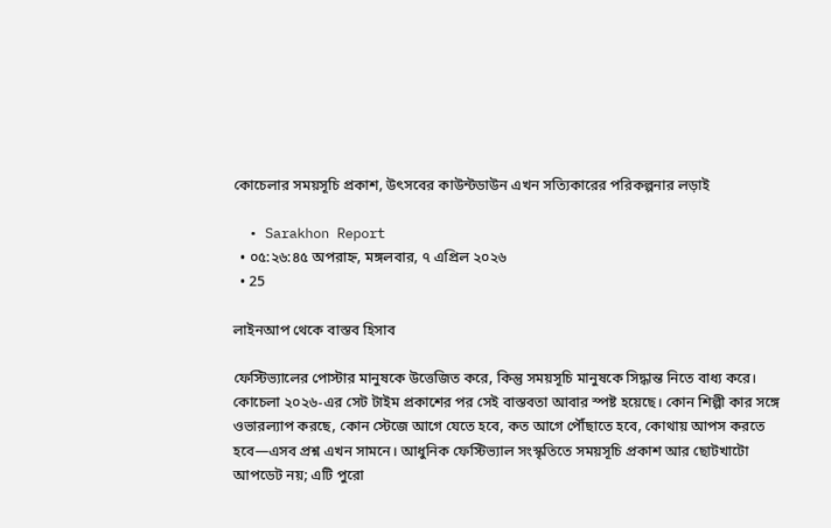কোচেলার সময়সূচি প্রকাশ, উৎসবের কাউন্টডাউন এখন সত্যিকারের পরিকল্পনার লড়াই

  • Sarakhon Report
  • ০৫:২৬:৪৫ অপরাহ্ন, মঙ্গলবার, ৭ এপ্রিল ২০২৬
  • 25

লাইনআপ থেকে বাস্তব হিসাব

ফেস্টিভ্যালের পোস্টার মানুষকে উত্তেজিত করে, কিন্তু সময়সূচি মানুষকে সিদ্ধান্ত নিতে বাধ্য করে। কোচেলা ২০২৬-এর সেট টাইম প্রকাশের পর সেই বাস্তবতা আবার স্পষ্ট হয়েছে। কোন শিল্পী কার সঙ্গে ওভারল্যাপ করছে, কোন স্টেজে আগে যেতে হবে, কত আগে পৌঁছাতে হবে, কোথায় আপস করতে হবে—এসব প্রশ্ন এখন সামনে। আধুনিক ফেস্টিভ্যাল সংস্কৃতিতে সময়সূচি প্রকাশ আর ছোটখাটো আপডেট নয়; এটি পুরো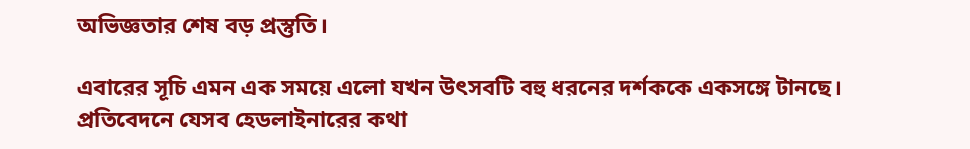অভিজ্ঞতার শেষ বড় প্রস্তুতি।

এবারের সূচি এমন এক সময়ে এলো যখন উৎসবটি বহু ধরনের দর্শককে একসঙ্গে টানছে। প্রতিবেদনে যেসব হেডলাইনারের কথা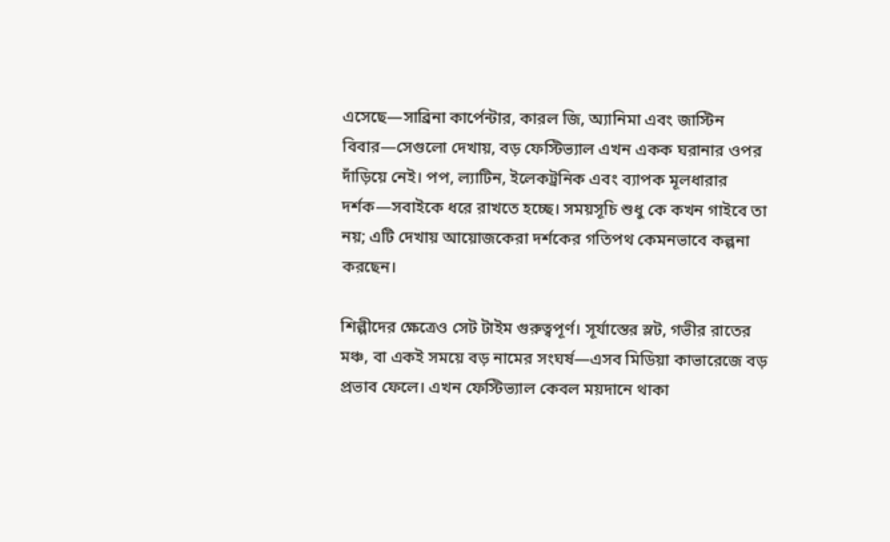এসেছে—সাব্রিনা কার্পেন্টার, কারল জি, অ্যানিমা এবং জাস্টিন বিবার—সেগুলো দেখায়, বড় ফেস্টিভ্যাল এখন একক ঘরানার ওপর দাঁড়িয়ে নেই। পপ, ল্যাটিন, ইলেকট্রনিক এবং ব্যাপক মূলধারার দর্শক—সবাইকে ধরে রাখতে হচ্ছে। সময়সূচি শুধু কে কখন গাইবে তা নয়; এটি দেখায় আয়োজকেরা দর্শকের গতিপথ কেমনভাবে কল্পনা করছেন।

শিল্পীদের ক্ষেত্রেও সেট টাইম গুরুত্বপূর্ণ। সূর্যাস্তের স্লট, গভীর রাতের মঞ্চ, বা একই সময়ে বড় নামের সংঘর্ষ—এসব মিডিয়া কাভারেজে বড় প্রভাব ফেলে। এখন ফেস্টিভ্যাল কেবল ময়দানে থাকা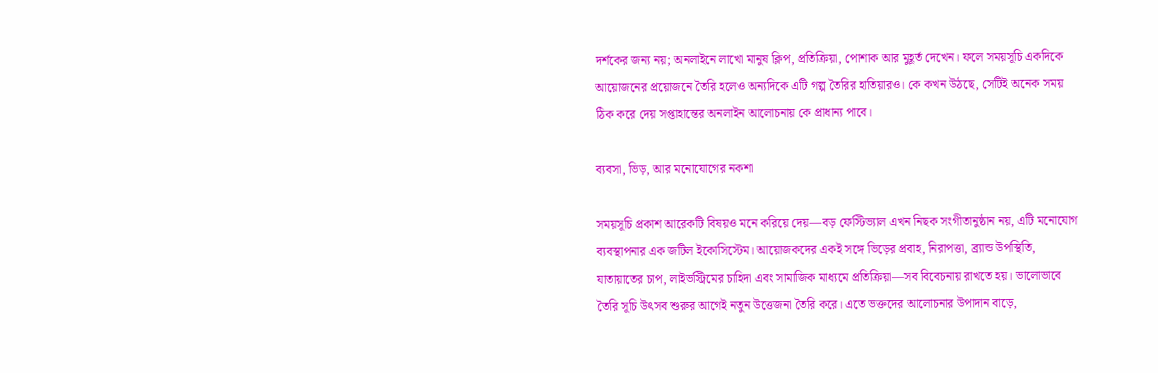দর্শকের জন্য নয়; অনলাইনে লাখো মানুষ ক্লিপ, প্রতিক্রিয়া, পোশাক আর মুহূর্ত দেখেন। ফলে সময়সূচি একদিকে আয়োজনের প্রয়োজনে তৈরি হলেও অন্যদিকে এটি গল্প তৈরির হাতিয়ারও। কে কখন উঠছে, সেটিই অনেক সময় ঠিক করে দেয় সপ্তাহান্তের অনলাইন আলোচনায় কে প্রাধান্য পাবে।

ব্যবসা, ভিড়, আর মনোযোগের নকশা

সময়সূচি প্রকাশ আরেকটি বিষয়ও মনে করিয়ে দেয়—বড় ফেস্টিভ্যাল এখন নিছক সংগীতানুষ্ঠান নয়, এটি মনোযোগ ব্যবস্থাপনার এক জটিল ইকোসিস্টেম। আয়োজকদের একই সঙ্গে ভিড়ের প্রবাহ, নিরাপত্তা, ব্র্যান্ড উপস্থিতি, যাতায়াতের চাপ, লাইভস্ট্রিমের চাহিদা এবং সামাজিক মাধ্যমে প্রতিক্রিয়া—সব বিবেচনায় রাখতে হয়। ভালোভাবে তৈরি সূচি উৎসব শুরুর আগেই নতুন উত্তেজনা তৈরি করে। এতে ভক্তদের আলোচনার উপাদান বাড়ে,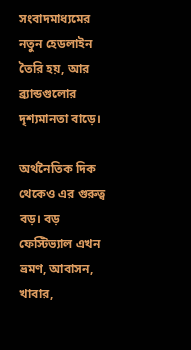সংবাদমাধ্যমের নতুন হেডলাইন তৈরি হয়, আর ব্র্যান্ডগুলোর দৃশ্যমানতা বাড়ে।

অর্থনৈতিক দিক থেকেও এর গুরুত্ব বড়। বড় ফেস্টিভ্যাল এখন ভ্রমণ, আবাসন, খাবার,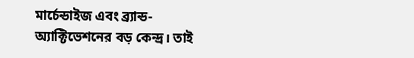মার্চেন্ডাইজ এবং ব্র্যান্ড-অ্যাক্টিভেশনের বড় কেন্দ্র। তাই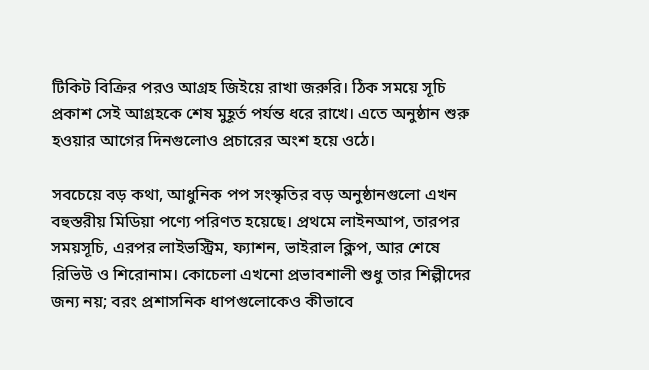টিকিট বিক্রির পরও আগ্রহ জিইয়ে রাখা জরুরি। ঠিক সময়ে সূচি প্রকাশ সেই আগ্রহকে শেষ মুহূর্ত পর্যন্ত ধরে রাখে। এতে অনুষ্ঠান শুরু হওয়ার আগের দিনগুলোও প্রচারের অংশ হয়ে ওঠে।

সবচেয়ে বড় কথা, আধুনিক পপ সংস্কৃতির বড় অনুষ্ঠানগুলো এখন বহুস্তরীয় মিডিয়া পণ্যে পরিণত হয়েছে। প্রথমে লাইনআপ, তারপর সময়সূচি, এরপর লাইভস্ট্রিম, ফ্যাশন, ভাইরাল ক্লিপ, আর শেষে রিভিউ ও শিরোনাম। কোচেলা এখনো প্রভাবশালী শুধু তার শিল্পীদের জন্য নয়; বরং প্রশাসনিক ধাপগুলোকেও কীভাবে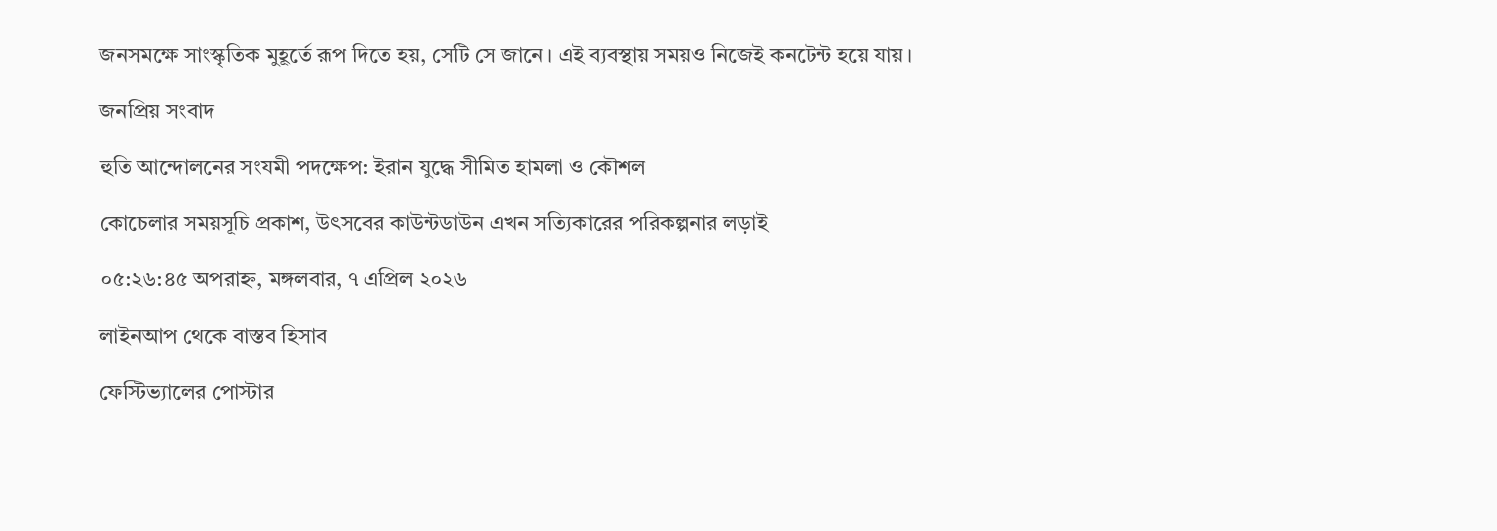জনসমক্ষে সাংস্কৃতিক মুহূর্তে রূপ দিতে হয়, সেটি সে জানে। এই ব্যবস্থায় সময়ও নিজেই কনটেন্ট হয়ে যায়।

জনপ্রিয় সংবাদ

হুতি আন্দোলনের সংযমী পদক্ষেপ: ইরান যুদ্ধে সীমিত হামলা ও কৌশল

কোচেলার সময়সূচি প্রকাশ, উৎসবের কাউন্টডাউন এখন সত্যিকারের পরিকল্পনার লড়াই

০৫:২৬:৪৫ অপরাহ্ন, মঙ্গলবার, ৭ এপ্রিল ২০২৬

লাইনআপ থেকে বাস্তব হিসাব

ফেস্টিভ্যালের পোস্টার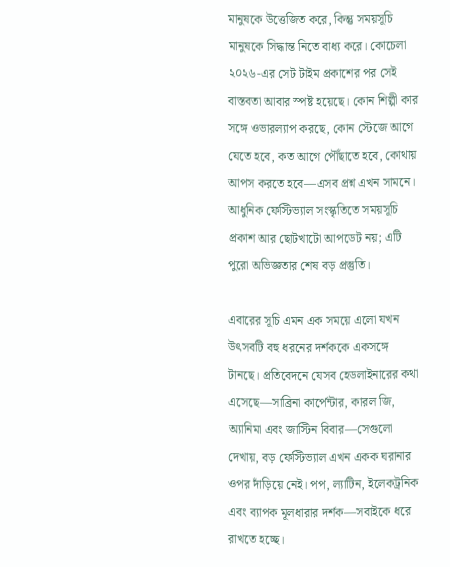মানুষকে উত্তেজিত করে, কিন্তু সময়সূচি মানুষকে সিদ্ধান্ত নিতে বাধ্য করে। কোচেলা ২০২৬-এর সেট টাইম প্রকাশের পর সেই বাস্তবতা আবার স্পষ্ট হয়েছে। কোন শিল্পী কার সঙ্গে ওভারল্যাপ করছে, কোন স্টেজে আগে যেতে হবে, কত আগে পৌঁছাতে হবে, কোথায় আপস করতে হবে—এসব প্রশ্ন এখন সামনে। আধুনিক ফেস্টিভ্যাল সংস্কৃতিতে সময়সূচি প্রকাশ আর ছোটখাটো আপডেট নয়; এটি পুরো অভিজ্ঞতার শেষ বড় প্রস্তুতি।

এবারের সূচি এমন এক সময়ে এলো যখন উৎসবটি বহু ধরনের দর্শককে একসঙ্গে টানছে। প্রতিবেদনে যেসব হেডলাইনারের কথা এসেছে—সাব্রিনা কার্পেন্টার, কারল জি, অ্যানিমা এবং জাস্টিন বিবার—সেগুলো দেখায়, বড় ফেস্টিভ্যাল এখন একক ঘরানার ওপর দাঁড়িয়ে নেই। পপ, ল্যাটিন, ইলেকট্রনিক এবং ব্যাপক মূলধারার দর্শক—সবাইকে ধরে রাখতে হচ্ছে।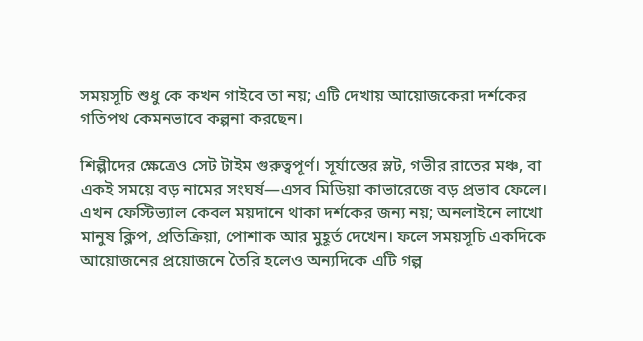সময়সূচি শুধু কে কখন গাইবে তা নয়; এটি দেখায় আয়োজকেরা দর্শকের গতিপথ কেমনভাবে কল্পনা করছেন।

শিল্পীদের ক্ষেত্রেও সেট টাইম গুরুত্বপূর্ণ। সূর্যাস্তের স্লট, গভীর রাতের মঞ্চ, বা একই সময়ে বড় নামের সংঘর্ষ—এসব মিডিয়া কাভারেজে বড় প্রভাব ফেলে। এখন ফেস্টিভ্যাল কেবল ময়দানে থাকা দর্শকের জন্য নয়; অনলাইনে লাখো মানুষ ক্লিপ, প্রতিক্রিয়া, পোশাক আর মুহূর্ত দেখেন। ফলে সময়সূচি একদিকে আয়োজনের প্রয়োজনে তৈরি হলেও অন্যদিকে এটি গল্প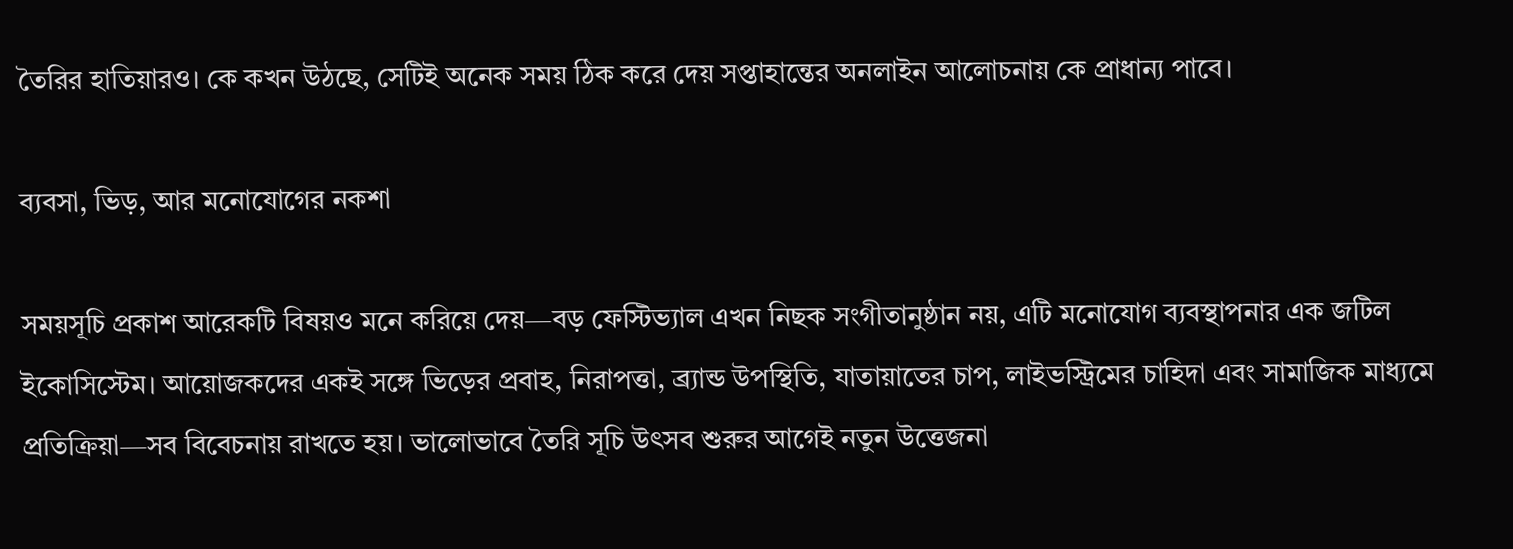তৈরির হাতিয়ারও। কে কখন উঠছে, সেটিই অনেক সময় ঠিক করে দেয় সপ্তাহান্তের অনলাইন আলোচনায় কে প্রাধান্য পাবে।

ব্যবসা, ভিড়, আর মনোযোগের নকশা

সময়সূচি প্রকাশ আরেকটি বিষয়ও মনে করিয়ে দেয়—বড় ফেস্টিভ্যাল এখন নিছক সংগীতানুষ্ঠান নয়, এটি মনোযোগ ব্যবস্থাপনার এক জটিল ইকোসিস্টেম। আয়োজকদের একই সঙ্গে ভিড়ের প্রবাহ, নিরাপত্তা, ব্র্যান্ড উপস্থিতি, যাতায়াতের চাপ, লাইভস্ট্রিমের চাহিদা এবং সামাজিক মাধ্যমে প্রতিক্রিয়া—সব বিবেচনায় রাখতে হয়। ভালোভাবে তৈরি সূচি উৎসব শুরুর আগেই নতুন উত্তেজনা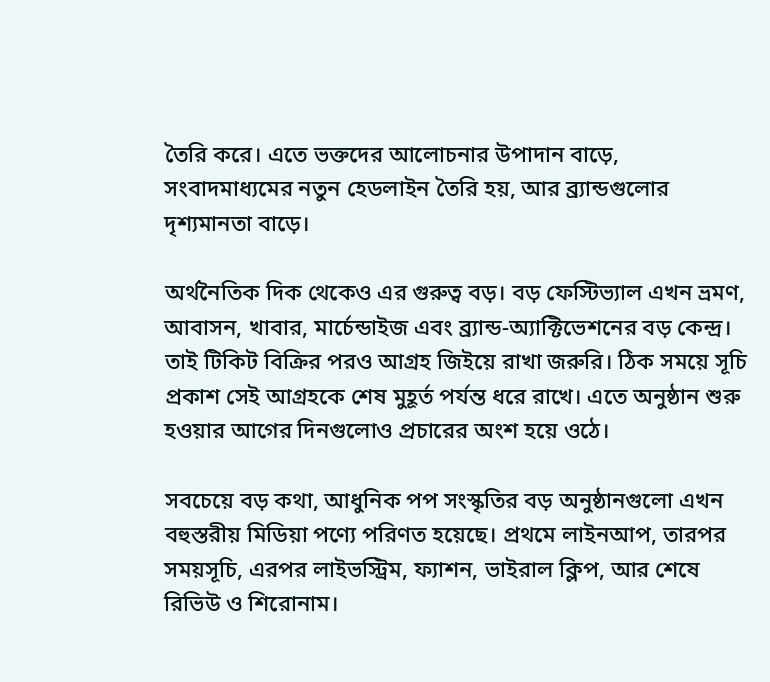তৈরি করে। এতে ভক্তদের আলোচনার উপাদান বাড়ে, সংবাদমাধ্যমের নতুন হেডলাইন তৈরি হয়, আর ব্র্যান্ডগুলোর দৃশ্যমানতা বাড়ে।

অর্থনৈতিক দিক থেকেও এর গুরুত্ব বড়। বড় ফেস্টিভ্যাল এখন ভ্রমণ, আবাসন, খাবার, মার্চেন্ডাইজ এবং ব্র্যান্ড-অ্যাক্টিভেশনের বড় কেন্দ্র। তাই টিকিট বিক্রির পরও আগ্রহ জিইয়ে রাখা জরুরি। ঠিক সময়ে সূচি প্রকাশ সেই আগ্রহকে শেষ মুহূর্ত পর্যন্ত ধরে রাখে। এতে অনুষ্ঠান শুরু হওয়ার আগের দিনগুলোও প্রচারের অংশ হয়ে ওঠে।

সবচেয়ে বড় কথা, আধুনিক পপ সংস্কৃতির বড় অনুষ্ঠানগুলো এখন বহুস্তরীয় মিডিয়া পণ্যে পরিণত হয়েছে। প্রথমে লাইনআপ, তারপর সময়সূচি, এরপর লাইভস্ট্রিম, ফ্যাশন, ভাইরাল ক্লিপ, আর শেষে রিভিউ ও শিরোনাম।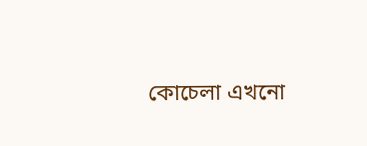কোচেলা এখনো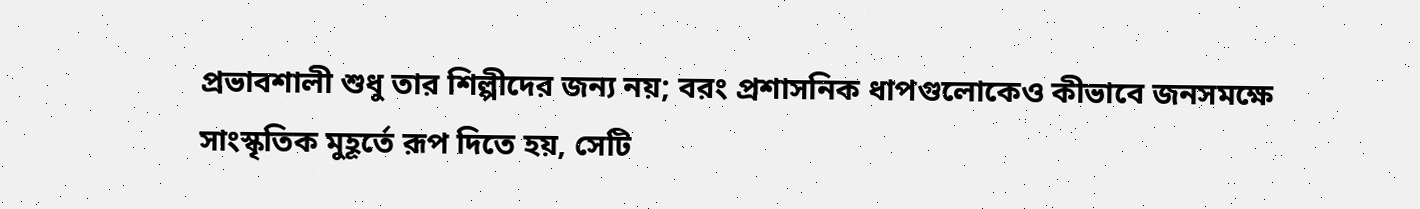প্রভাবশালী শুধু তার শিল্পীদের জন্য নয়; বরং প্রশাসনিক ধাপগুলোকেও কীভাবে জনসমক্ষে সাংস্কৃতিক মুহূর্তে রূপ দিতে হয়, সেটি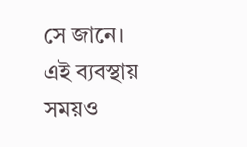সে জানে। এই ব্যবস্থায় সময়ও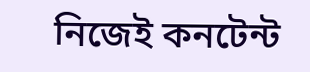নিজেই কনটেন্ট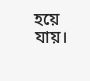হয়ে যায়।